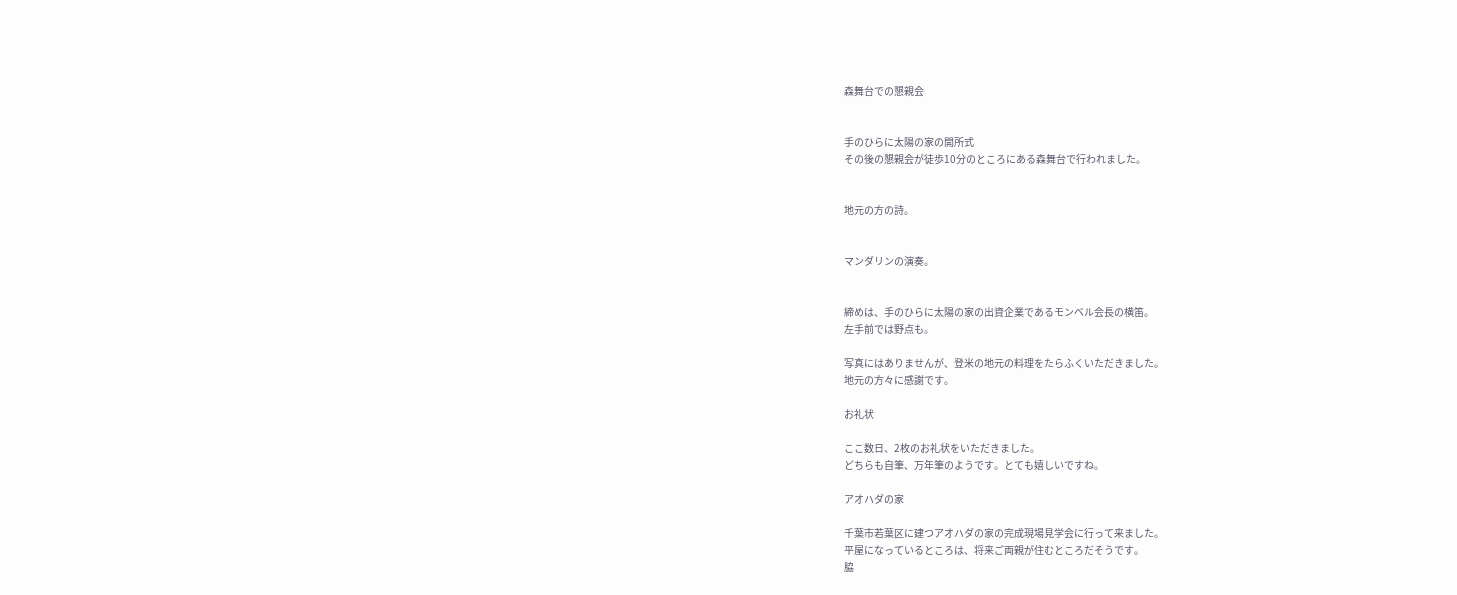森舞台での懇親会


手のひらに太陽の家の開所式
その後の懇親会が徒歩10分のところにある森舞台で行われました。


地元の方の詩。


マンダリンの演奏。


締めは、手のひらに太陽の家の出資企業であるモンベル会長の横笛。
左手前では野点も。

写真にはありませんが、登米の地元の料理をたらふくいただきました。
地元の方々に感謝です。

お礼状

ここ数日、2枚のお礼状をいただきました。
どちらも自筆、万年筆のようです。とても嬉しいですね。

アオハダの家

千葉市若葉区に建つアオハダの家の完成現場見学会に行って来ました。
平屋になっているところは、将来ご両親が住むところだそうです。
脇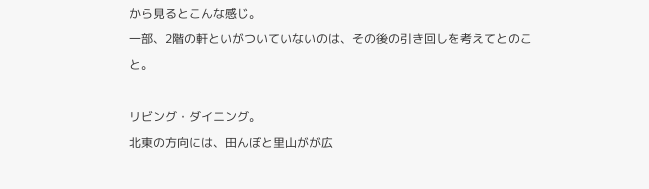から見るとこんな感じ。
一部、2階の軒といがついていないのは、その後の引き回しを考えてとのこと。

リビング・ダイニング。
北東の方向には、田んぼと里山がが広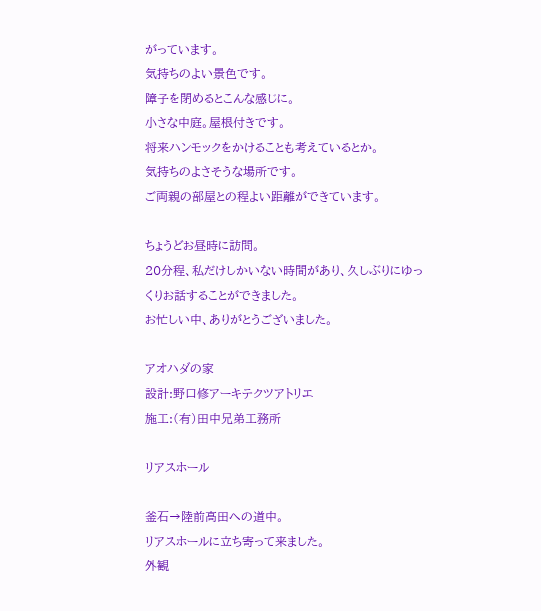がっています。
気持ちのよい景色です。
障子を閉めるとこんな感じに。
小さな中庭。屋根付きです。
将来ハンモックをかけることも考えているとか。
気持ちのよさそうな場所です。
ご両親の部屋との程よい距離ができています。

ちょうどお昼時に訪問。
20分程、私だけしかいない時間があり、久しぶりにゆっくりお話することができました。
お忙しい中、ありがとうございました。

アオハダの家
設計:野口修アーキテクツアトリエ
施工:(有)田中兄弟工務所

リアスホール

釜石→陸前高田への道中。
リアスホールに立ち寄って来ました。
外観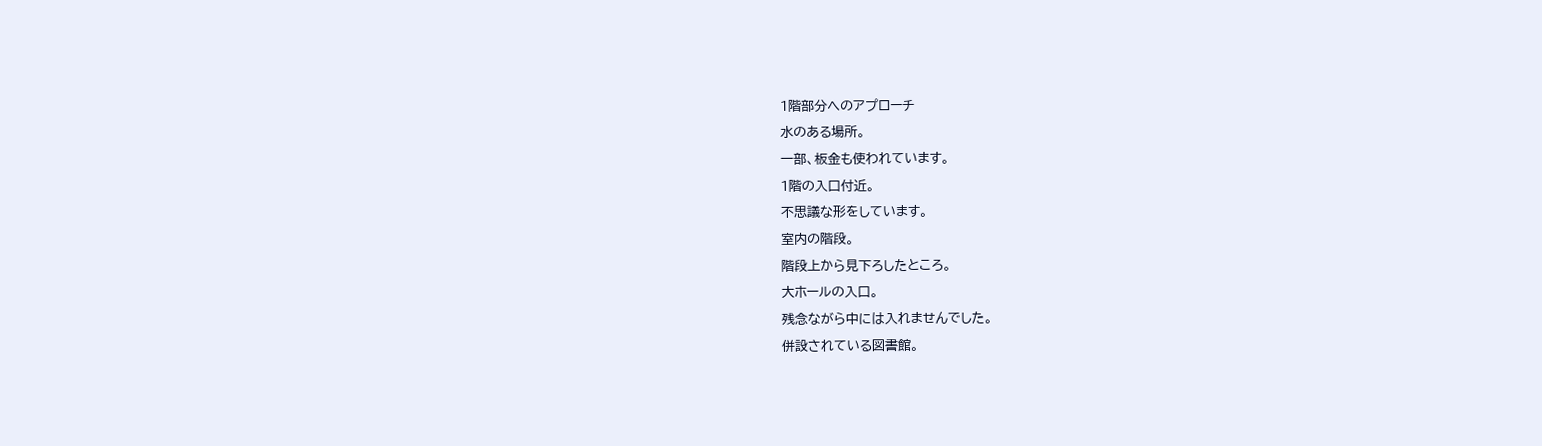1階部分へのアプローチ
水のある場所。
一部、板金も使われています。
1階の入口付近。
不思議な形をしています。
室内の階段。
階段上から見下ろしたところ。
大ホールの入口。
残念ながら中には入れませんでした。
併設されている図書館。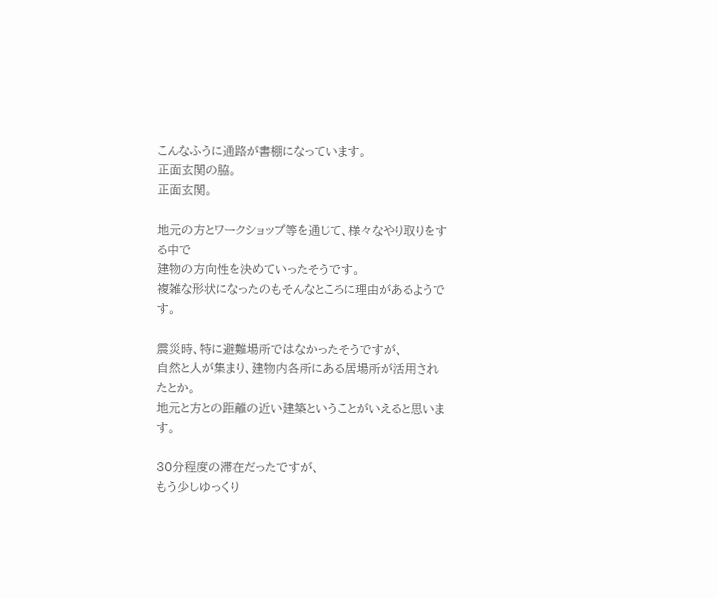こんなふうに通路が書棚になっています。
正面玄関の脇。
正面玄関。

地元の方とワークショップ等を通じて、様々なやり取りをする中で
建物の方向性を決めていったそうです。
複雑な形状になったのもそんなところに理由があるようです。

震災時、特に避難場所ではなかったそうですが、
自然と人が集まり、建物内各所にある居場所が活用されたとか。
地元と方との距離の近い建築ということがいえると思います。

30分程度の滞在だったですが、
もう少しゆっくり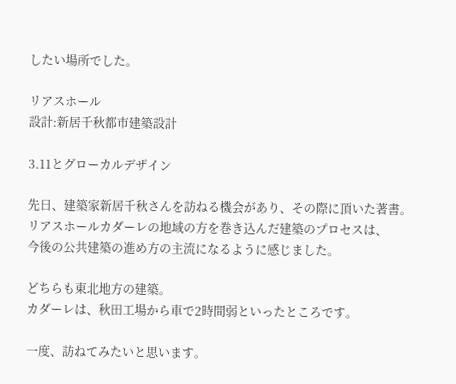したい場所でした。

リアスホール
設計:新居千秋都市建築設計

3.11とグローカルデザイン

先日、建築家新居千秋さんを訪ねる機会があり、その際に頂いた著書。
リアスホールカダーレの地域の方を巻き込んだ建築のプロセスは、
今後の公共建築の進め方の主流になるように感じました。

どちらも東北地方の建築。
カダーレは、秋田工場から車で2時間弱といったところです。

一度、訪ねてみたいと思います。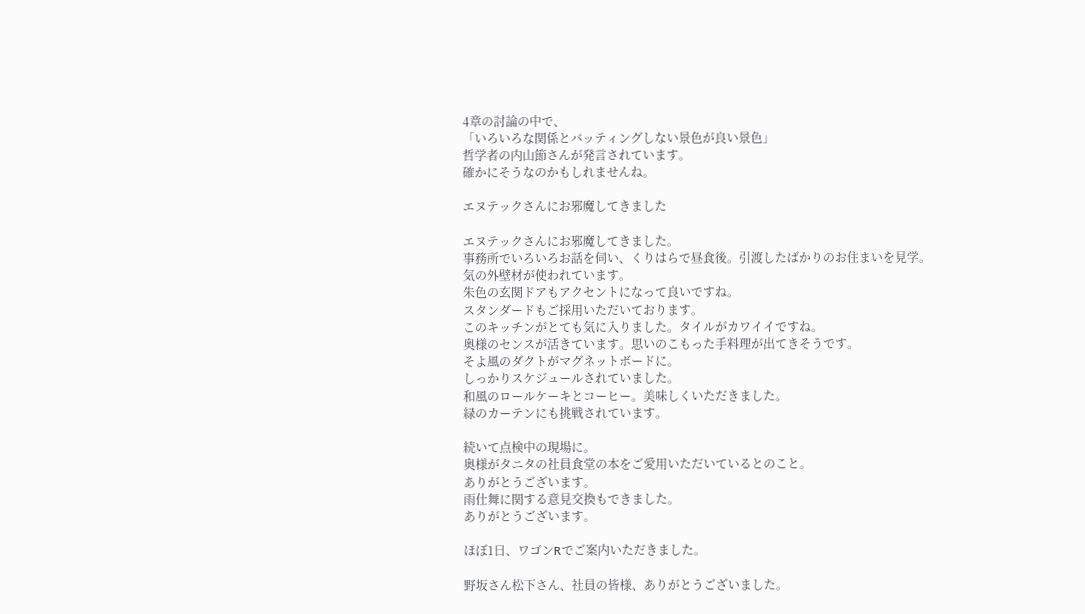4章の討論の中で、
「いろいろな関係とバッティングしない景色が良い景色」
哲学者の内山節さんが発言されています。
確かにそうなのかもしれませんね。

エヌテックさんにお邪魔してきました

エヌテックさんにお邪魔してきました。
事務所でいろいろお話を伺い、くりはらで昼食後。引渡したばかりのお住まいを見学。
気の外壁材が使われています。
朱色の玄関ドアもアクセントになって良いですね。
スタンダードもご採用いただいております。
このキッチンがとても気に入りました。タイルがカワイイですね。
奥様のセンスが活きています。思いのこもった手料理が出てきそうです。
そよ風のダクトがマグネットボードに。
しっかりスケジュールされていました。
和風のロールケーキとコーヒー。美味しくいただきました。
緑のカーテンにも挑戦されています。

続いて点検中の現場に。
奥様がタニタの社員食堂の本をご愛用いただいているとのこと。
ありがとうございます。
雨仕舞に関する意見交換もできました。
ありがとうございます。

ほぼ1日、ワゴンRでご案内いただきました。

野坂さん松下さん、社員の皆様、ありがとうございました。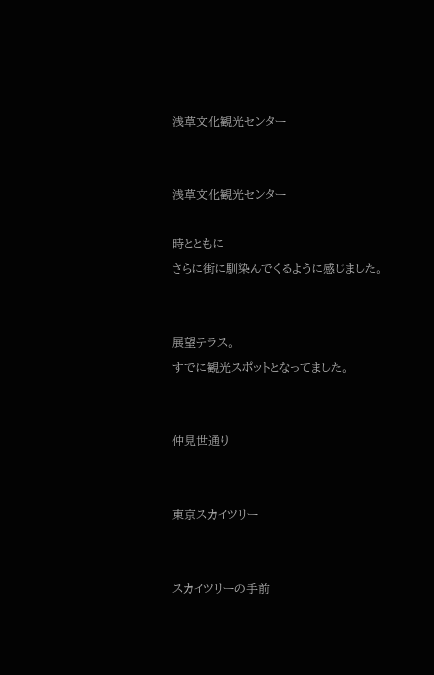浅草文化観光センター


浅草文化観光センター

時とともに
さらに街に馴染んでくるように感じました。


展望テラス。
すでに観光スポットとなってました。


仲見世通り


東京スカイツリー


スカイツリーの手前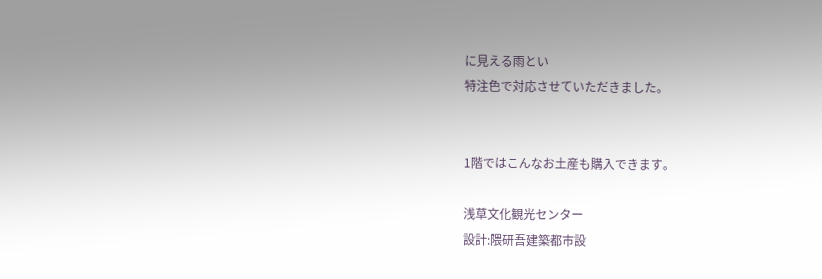に見える雨とい
特注色で対応させていただきました。


1階ではこんなお土産も購入できます。

浅草文化観光センター
設計:隈研吾建築都市設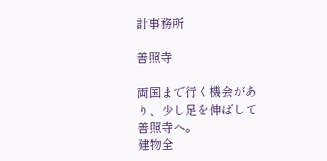計事務所

善照寺

両国まで行く機会があり、少し足を伸ばして善照寺へ。
建物全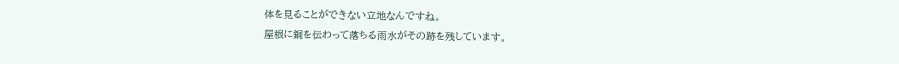体を見ることができない立地なんですね。
屋根に銅を伝わって落ちる雨水がその跡を残しています。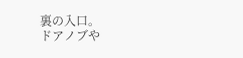裏の入口。
ドアノブや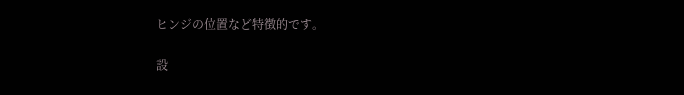ヒンジの位置など特徴的です。

設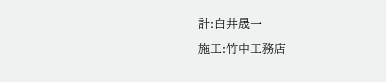計:白井晟一
施工:竹中工務店